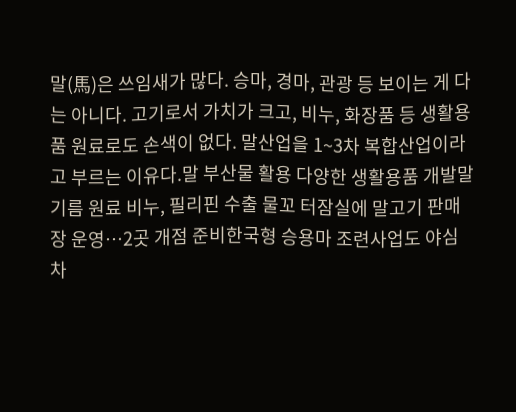말(馬)은 쓰임새가 많다. 승마, 경마, 관광 등 보이는 게 다는 아니다. 고기로서 가치가 크고, 비누, 화장품 등 생활용품 원료로도 손색이 없다. 말산업을 1~3차 복합산업이라고 부르는 이유다.말 부산물 활용 다양한 생활용품 개발말 기름 원료 비누, 필리핀 수출 물꼬 터잠실에 말고기 판매장 운영…2곳 개점 준비한국형 승용마 조련사업도 야심차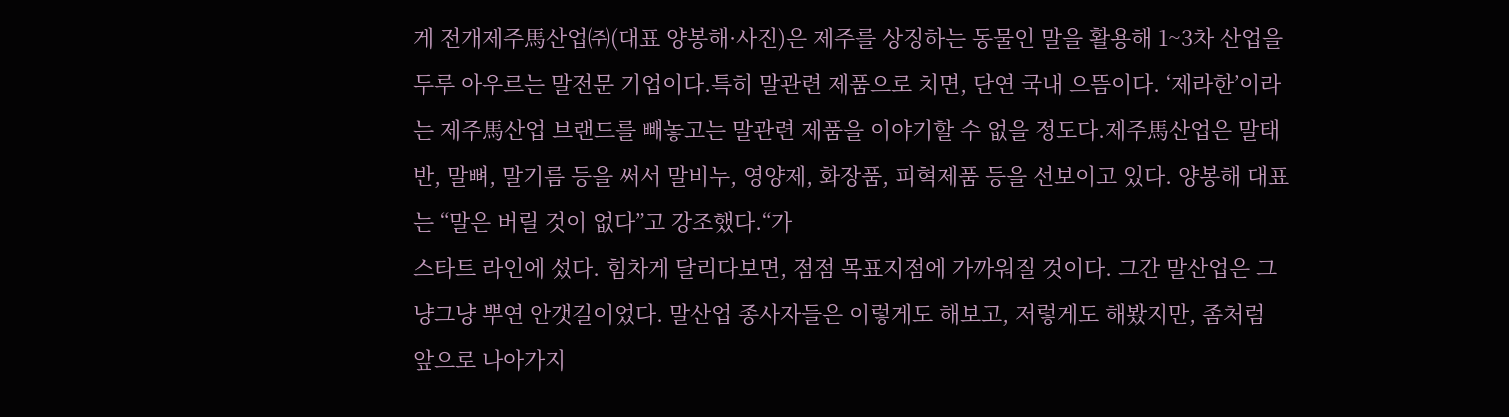게 전개제주馬산업㈜(대표 양봉해·사진)은 제주를 상징하는 동물인 말을 활용해 1~3차 산업을 두루 아우르는 말전문 기업이다.특히 말관련 제품으로 치면, 단연 국내 으뜸이다. ‘제라한’이라는 제주馬산업 브랜드를 빼놓고는 말관련 제품을 이야기할 수 없을 정도다.제주馬산업은 말태반, 말뼈, 말기름 등을 써서 말비누, 영양제, 화장품, 피혁제품 등을 선보이고 있다. 양봉해 대표는 “말은 버릴 것이 없다”고 강조했다.“가
스타트 라인에 섰다. 힘차게 달리다보면, 점점 목표지점에 가까워질 것이다. 그간 말산업은 그냥그냥 뿌연 안갯길이었다. 말산업 종사자들은 이렇게도 해보고, 저렇게도 해봤지만, 좀처럼 앞으로 나아가지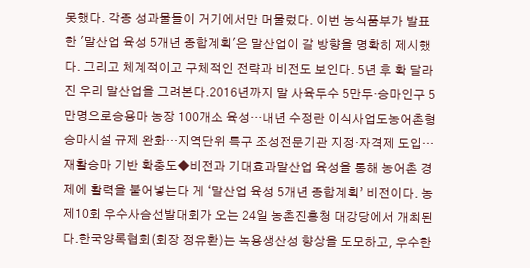못했다. 각종 성과물들이 거기에서만 머물렀다. 이번 농식품부가 발표한 '말산업 육성 5개년 종합계획'은 말산업이 갈 방향을 명확히 제시했다. 그리고 체계적이고 구체적인 전략과 비전도 보인다. 5년 후 확 달라진 우리 말산업을 그려본다.2016년까지 말 사육두수 5만두·승마인구 5만명으로승용마 농장 100개소 육성…내년 수정란 이식사업도농어촌형 승마시설 규제 완화…지역단위 특구 조성전문기관 지정·자격제 도입…재활승마 기반 확충도◆비전과 기대효과말산업 육성을 통해 농어촌 경제에 활력을 불어넣는다 게 ‘말산업 육성 5개년 종합계획’ 비전이다. 농
제10회 우수사슴선발대회가 오는 24일 농촌진흥청 대강당에서 개최된다.한국양록협회(회장 정유환)는 녹용생산성 향상을 도모하고, 우수한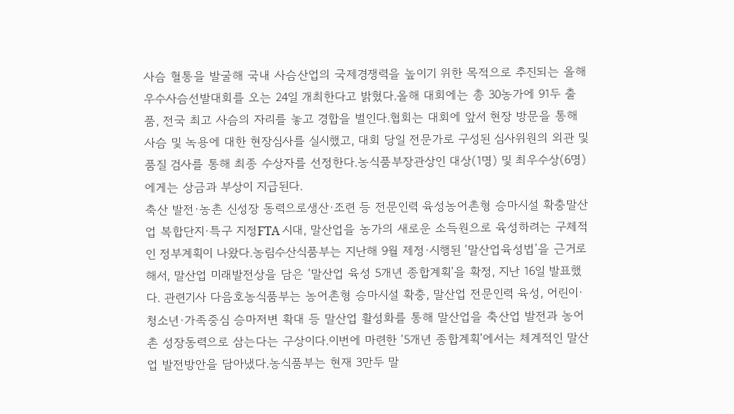사슴 혈통을 발굴해 국내 사슴산업의 국제경쟁력을 높이기 위한 목적으로 추진되는 올해 우수사슴선발대회를 오는 24일 개최한다고 밝혔다.올해 대회에는 총 30농가에 91두 출품, 전국 최고 사슴의 자리를 놓고 경합을 벌인다.협회는 대회에 앞서 현장 방문을 통해 사슴 및 녹용에 대한 현장심사를 실시했고, 대회 당일 전문가로 구성된 심사위원의 외관 및 품질 검사를 통해 최종 수상자를 선정한다.농식품부장관상인 대상(1명) 및 최우수상(6명)에게는 상금과 부상이 지급된다.
축산 발전·농촌 신성장 동력으로생산·조련 등 전문인력 육성농어촌형 승마시설 확충말산업 복합단지·특구 지정FTA 시대, 말산업을 농가의 새로운 소득원으로 육성하려는 구체적인 정부계획이 나왔다.농림수산식품부는 지난해 9월 제정·시행된 ‘말산업육성법’을 근거로 해서, 말산업 미래발전상을 담은 ‘말산업 육성 5개년 종합계획’을 확정, 지난 16일 발표했다. 관련기사 다음호농식품부는 농어촌형 승마시설 확충, 말산업 전문인력 육성, 어린이·청소년·가족중심 승마저변 확대 등 말산업 활성화를 통해 말산업을 축산업 발전과 농어촌 성장동력으로 삼는다는 구상이다.이번에 마련한 ‘5개년 종합계획’에서는 체계적인 말산업 발전방안을 담아냈다.농식품부는 현재 3만두 말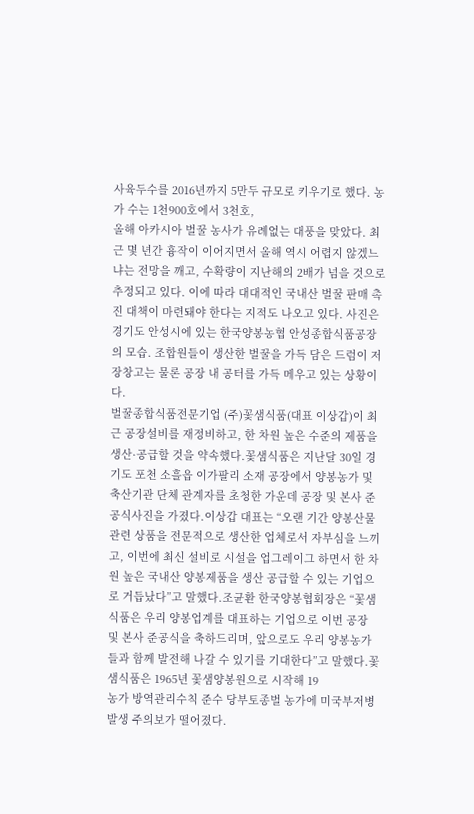사육두수를 2016년까지 5만두 규모로 키우기로 했다. 농가 수는 1천900호에서 3천호,
올해 아카시아 벌꿀 농사가 유례없는 대풍을 맞았다. 최근 몇 년간 흉작이 이어지면서 올해 역시 어렵지 않겠느냐는 전망을 깨고, 수확량이 지난해의 2배가 넘을 것으로 추정되고 있다. 이에 따라 대대적인 국내산 벌꿀 판매 촉진 대책이 마련돼야 한다는 지적도 나오고 있다. 사진은 경기도 안성시에 있는 한국양봉농협 안성종합식품공장의 모습. 조합원들이 생산한 벌꿀을 가득 담은 드럼이 저장창고는 물론 공장 내 공터를 가득 메우고 있는 상황이다.
벌꿀종합식품전문기업 (주)꽃샘식품(대표 이상갑)이 최근 공장설비를 재정비하고, 한 차원 높은 수준의 제품을 생산·공급할 것을 약속했다.꽃샘식품은 지난달 30일 경기도 포천 소흘읍 이가팔리 소재 공장에서 양봉농가 및 축산기관 단체 관계자를 초청한 가운데 공장 및 본사 준공식사진을 가졌다.이상갑 대표는 “오랜 기간 양봉산물 관련 상품을 전문적으로 생산한 업체로서 자부심을 느끼고, 이번에 최신 설비로 시설을 업그레이그 하면서 한 차원 높은 국내산 양봉제품을 생산 공급할 수 있는 기업으로 거듭났다”고 말했다.조균환 한국양봉협회장은 “꽃샘식품은 우리 양봉업계를 대표하는 기업으로 이번 공장 및 본사 준공식을 축하드리며, 앞으로도 우리 양봉농가들과 함께 발전해 나갈 수 있기를 기대한다”고 말했다.꽃샘식품은 1965년 꽃샘양봉원으로 시작해 19
농가 방역관리수칙 준수 당부토종벌 농가에 미국부저병 발생 주의보가 떨어졌다.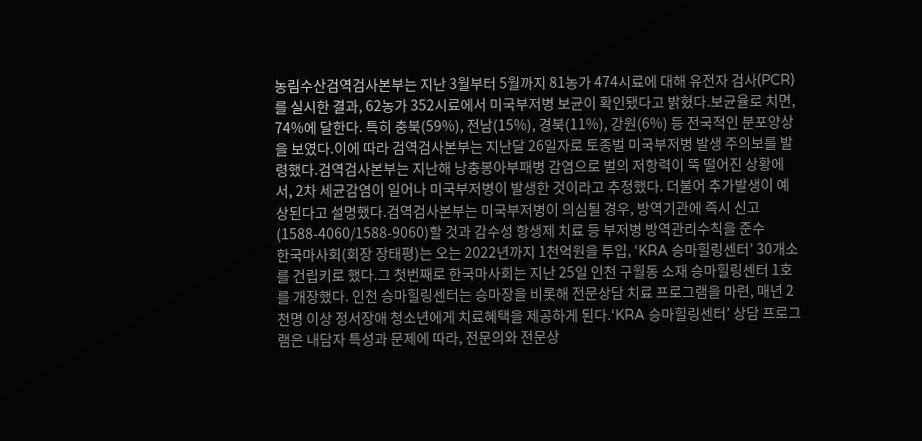농림수산검역검사본부는 지난 3월부터 5월까지 81농가 474시료에 대해 유전자 검사(PCR)를 실시한 결과, 62농가 352시료에서 미국부저병 보균이 확인됐다고 밝혔다.보균율로 치면, 74%에 달한다. 특히 충북(59%), 전남(15%), 경북(11%), 강원(6%) 등 전국적인 분포양상을 보였다.이에 따라 검역검사본부는 지난달 26일자로 토종벌 미국부저병 발생 주의보를 발령했다.검역검사본부는 지난해 낭충봉아부패병 감염으로 벌의 저항력이 뚝 떨어진 상황에서, 2차 세균감염이 일어나 미국부저병이 발생한 것이라고 추정했다. 더불어 추가발생이 예상된다고 설명했다.검역검사본부는 미국부저병이 의심될 경우, 방역기관에 즉시 신고(1588-4060/1588-9060)할 것과 감수성 항생제 치료 등 부저병 방역관리수칙을 준수
한국마사회(회장 장태평)는 오는 2022년까지 1천억원을 투입, ‘KRA 승마힐링센터’ 30개소를 건립키로 했다.그 첫번째로 한국마사회는 지난 25일 인천 구월동 소재 승마힐링센터 1호를 개장했다. 인천 승마힐링센터는 승마장을 비롯해 전문상담 치료 프로그램을 마련, 매년 2천명 이상 정서장애 청소년에게 치료혜택을 제공하게 된다.‘KRA 승마힐링센터’ 상담 프로그램은 내담자 특성과 문제에 따라, 전문의와 전문상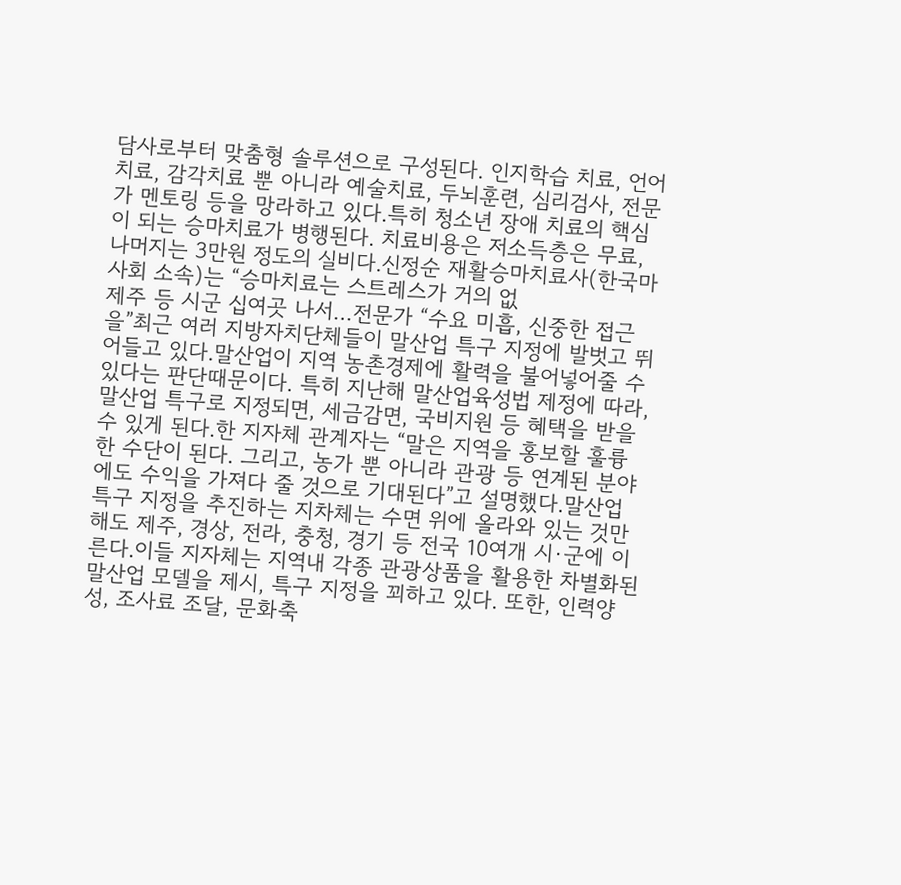담사로부터 맞춤형 솔루션으로 구성된다. 인지학습 치료, 언어치료, 감각치료 뿐 아니라 예술치료, 두뇌훈련, 심리검사, 전문가 멘토링 등을 망라하고 있다.특히 청소년 장애 치료의 핵심이 되는 승마치료가 병행된다. 치료비용은 저소득층은 무료, 나머지는 3만원 정도의 실비다.신정순 재활승마치료사(한국마사회 소속)는 “승마치료는 스트레스가 거의 없
제주 등 시군 십여곳 나서…전문가 “수요 미흡, 신중한 접근을”최근 여러 지방자치단체들이 말산업 특구 지정에 발벗고 뛰어들고 있다.말산업이 지역 농촌경제에 활력을 불어넣어줄 수 있다는 판단때문이다. 특히 지난해 말산업육성법 제정에 따라, 말산업 특구로 지정되면, 세금감면, 국비지원 등 혜택을 받을 수 있게 된다.한 지자체 관계자는 “말은 지역을 홍보할 훌륭한 수단이 된다. 그리고, 농가 뿐 아니라 관광 등 연계된 분야에도 수익을 가져다 줄 것으로 기대된다”고 설명했다.말산업 특구 지정을 추진하는 지차체는 수면 위에 올라와 있는 것만 해도 제주, 경상, 전라, 충청, 경기 등 전국 10여개 시·군에 이른다.이들 지자체는 지역내 각종 관광상품을 활용한 차별화된 말산업 모델을 제시, 특구 지정을 꾀하고 있다. 또한, 인력양성, 조사료 조달, 문화축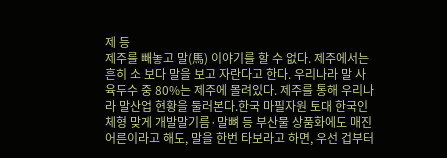제 등
제주를 빼놓고 말(馬) 이야기를 할 수 없다. 제주에서는 흔히 소 보다 말을 보고 자란다고 한다. 우리나라 말 사육두수 중 80%는 제주에 몰려있다. 제주를 통해 우리나라 말산업 현황을 둘러본다.한국 마필자원 토대 한국인 체형 맞게 개발말기름·말뼈 등 부산물 상품화에도 매진어른이라고 해도, 말을 한번 타보라고 하면, 우선 겁부터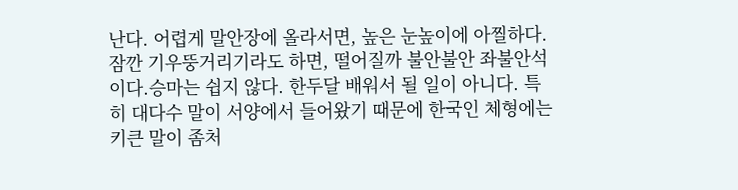난다. 어렵게 말안장에 올라서면, 높은 눈높이에 아찔하다. 잠깐 기우뚱거리기라도 하면, 떨어질까 불안불안 좌불안석이다.승마는 쉽지 않다. 한두달 배워서 될 일이 아니다. 특히 대다수 말이 서양에서 들어왔기 때문에 한국인 체형에는 키큰 말이 좀처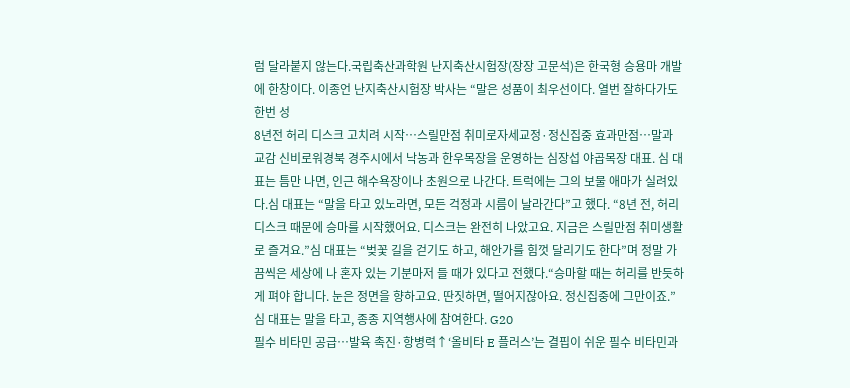럼 달라붙지 않는다.국립축산과학원 난지축산시험장(장장 고문석)은 한국형 승용마 개발에 한창이다. 이종언 난지축산시험장 박사는 “말은 성품이 최우선이다. 열번 잘하다가도 한번 성
8년전 허리 디스크 고치려 시작…스릴만점 취미로자세교정·정신집중 효과만점…말과 교감 신비로워경북 경주시에서 낙농과 한우목장을 운영하는 심장섭 야곱목장 대표. 심 대표는 틈만 나면, 인근 해수욕장이나 초원으로 나간다. 트럭에는 그의 보물 애마가 실려있다.심 대표는 “말을 타고 있노라면, 모든 걱정과 시름이 날라간다”고 했다. “8년 전, 허리디스크 때문에 승마를 시작했어요. 디스크는 완전히 나았고요. 지금은 스릴만점 취미생활로 즐겨요.”심 대표는 “벚꽃 길을 걷기도 하고, 해안가를 힘껏 달리기도 한다”며 정말 가끔씩은 세상에 나 혼자 있는 기분마저 들 때가 있다고 전했다.“승마할 때는 허리를 반듯하게 펴야 합니다. 눈은 정면을 향하고요. 딴짓하면, 떨어지잖아요. 정신집중에 그만이죠.”심 대표는 말을 타고, 종종 지역행사에 참여한다. G20
필수 비타민 공급…발육 촉진·항병력↑‘올비타 E 플러스’는 결핍이 쉬운 필수 비타민과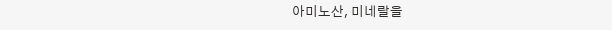아미노산, 미네랄을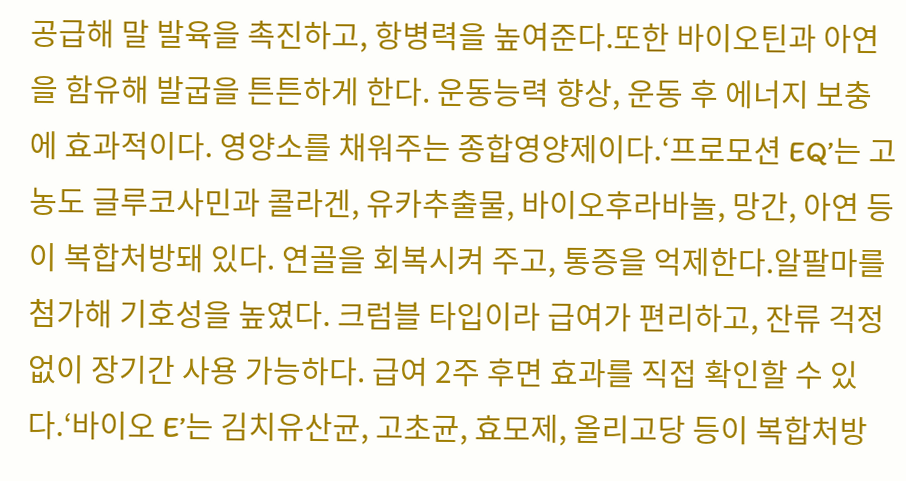공급해 말 발육을 촉진하고, 항병력을 높여준다.또한 바이오틴과 아연을 함유해 발굽을 튼튼하게 한다. 운동능력 향상, 운동 후 에너지 보충에 효과적이다. 영양소를 채워주는 종합영양제이다.‘프로모션 EQ’는 고농도 글루코사민과 콜라겐, 유카추출물, 바이오후라바놀, 망간, 아연 등이 복합처방돼 있다. 연골을 회복시켜 주고, 통증을 억제한다.알팔마를 첨가해 기호성을 높였다. 크럼블 타입이라 급여가 편리하고, 잔류 걱정없이 장기간 사용 가능하다. 급여 2주 후면 효과를 직접 확인할 수 있다.‘바이오 E’는 김치유산균, 고초균, 효모제, 올리고당 등이 복합처방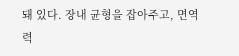돼 있다. 장내 균형을 잡아주고, 면역력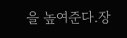을 높여준다.장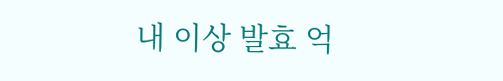내 이상 발효 억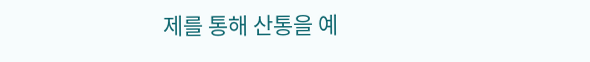제를 통해 산통을 예